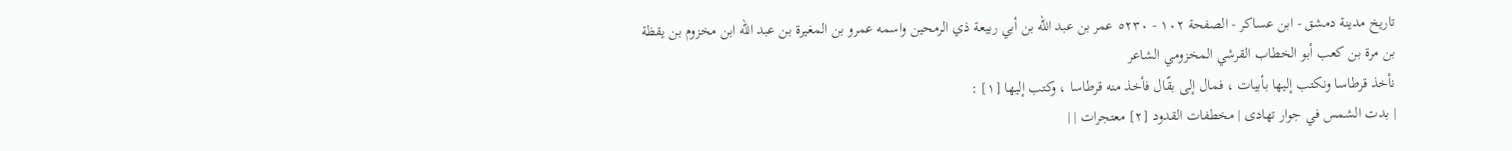تاريخ مدينة دمشق - ابن عساكر - الصفحة ١٠٢ - ٥٢٣٠ عمر بن عبد الله بن أبي ربيعة ذي الرمحين واسمه عمرو بن المغيرة بن عبد الله ابن مخزوم بن يقظة بن مرة بن كعب أبو الخطاب القرشي المخزومي الشاعر
نأخذ قرطاسا ونكتب إليها بأبيات ، فمال إلى بقّال فأخذ منه قرطاسا ، وكتب إليها [١] :
| بدت الشمس في جوار تهادى | مخطفات القدود [٢] معتجرات | |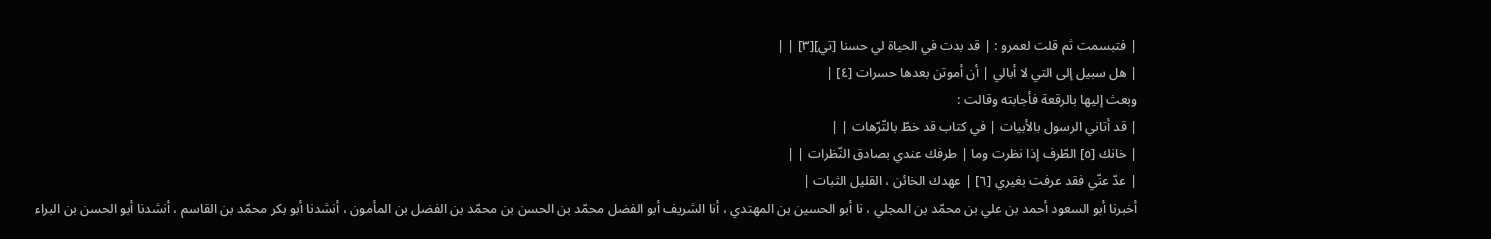| فتبسمت ثم قلت لعمرو : | قد بدت في الحياة لي حسنا [تي][٣] | |
| هل سبيل إلى التي لا أبالي | أن أموتن بعدها حسرات [٤] |
وبعث إليها بالرقعة فأجابته وقالت :
| قد أتاني الرسول بالأبيات | في كتاب قد خطّ بالتّرّهات | |
| خانك [٥] الطّرف إذا نظرت وما | طرفك عندي بصادق النّظرات | |
| عدّ عنّي فقد عرفت بغيري [٦] | عهدك الخائن ، القليل الثبات |
أخبرنا أبو السعود أحمد بن علي بن محمّد بن المجلي ، نا أبو الحسين بن المهتدي ، أنا الشريف أبو الفضل محمّد بن الحسن بن محمّد بن الفضل بن المأمون ، أنشدنا أبو بكر محمّد بن القاسم ، أنشدنا أبو الحسن بن البراء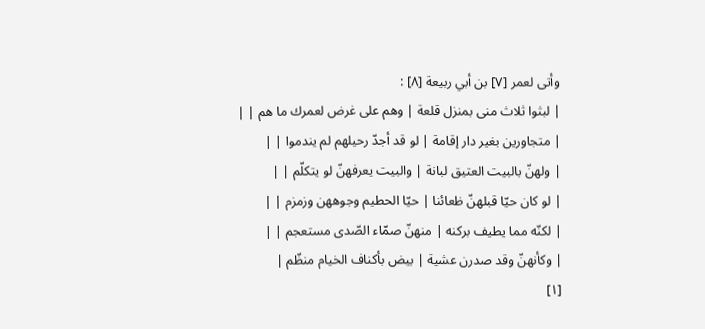وأتى لعمر [٧] بن أبي ربيعة [٨] :
| لبثوا ثلاث منى بمنزل قلعة | وهم على غرض لعمرك ما هم | |
| متجاورين بغير دار إقامة | لو قد أجدّ رحيلهم لم يندموا | |
| ولهنّ بالبيت العتيق لبانة | والبيت يعرفهنّ لو يتكلّم | |
| لو كان حيّا قبلهنّ ظعائنا | حيّا الحطيم وجوههن وزمزم | |
| لكنّه مما يطيف بركنه | منهنّ صمّاء الصّدى مستعجم | |
| وكأنهنّ وقد صدرن عشية | بيض بأكناف الخيام منظّم |
[١]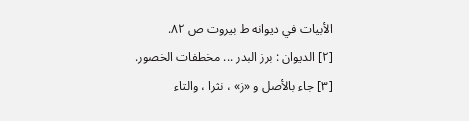الأبيات في ديوانه ط بيروت ص ٨٢.
[٢] الديوان : برز البدر ... مخطفات الخصور.
[٣] جاء بالأصل و «ز» ، نثرا ، والتاء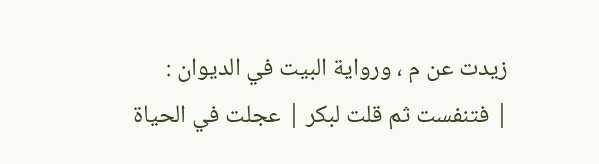زيدت عن م ، ورواية البيت في الديوان :
| فتنفست ثم قلت لبكر | عجلت في الحياة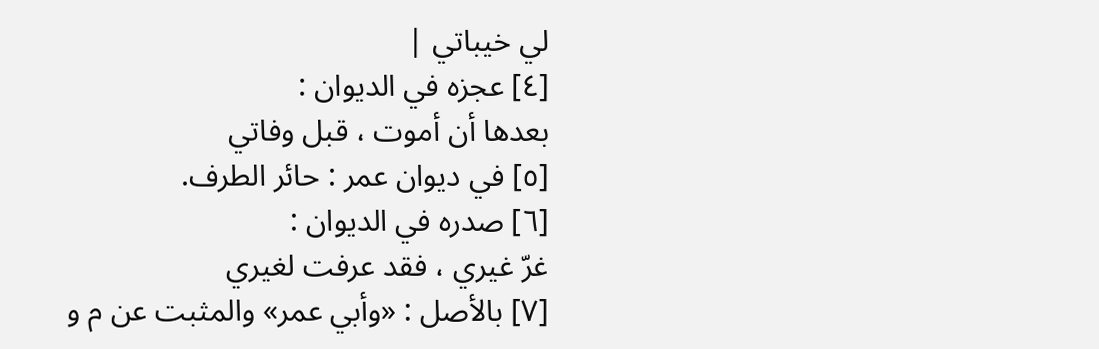لي خيباتي |
[٤] عجزه في الديوان :
بعدها أن أموت ، قبل وفاتي
[٥] في ديوان عمر : حائر الطرف.
[٦] صدره في الديوان :
غرّ غيري ، فقد عرفت لغيري
[٧] بالأصل : «وأبي عمر» والمثبت عن م و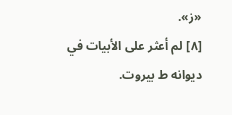«ز».
[٨] لم أعثر على الأبيات في ديوانه ط بيروت.